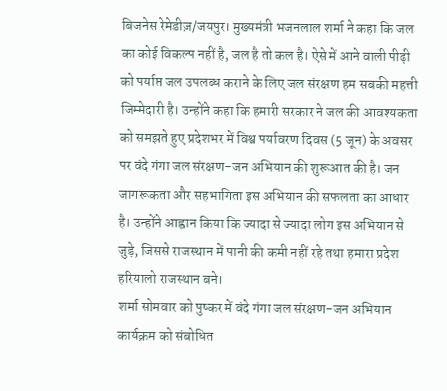बिजनेस रेमेडीज़/जयपुर। मुख्यमंत्री भजनलाल शर्मा ने कहा कि जल का कोई विकल्प नहीं है, जल है तो कल है। ऐसे में आने वाली पीढ़ी को पर्याप्त जल उपलब्ध कराने के लिए जल संरक्षण हम सबकी महत्ती जिम्मेदारी है। उन्होंने कहा कि हमारी सरकार ने जल की आवश्यकता को समझते हुए प्रदेशभर में विश्व पर्यावरण दिवस (5 जून) के अवसर पर वंदे गंगा जल संरक्षण-जन अभियान की शुरूआत की है। जन जागरूकता और सहभागिता इस अभियान की सफलता का आधार है। उन्होंने आह्वान किया कि ज्यादा से ज्यादा लोग इस अभियान से जुड़े, जिससे राजस्थान में पानी की कमी नहीं रहे तथा हमारा प्रदेश हरियालो राजस्थान बने।
शर्मा सोमवार को पुष्कर में वंदे गंगा जल संरक्षण-जन अभियान कार्यक्रम को संबोधित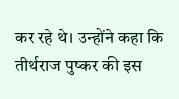कर रहे थे। उन्होंने कहा कि तीर्थराज पुष्कर की इस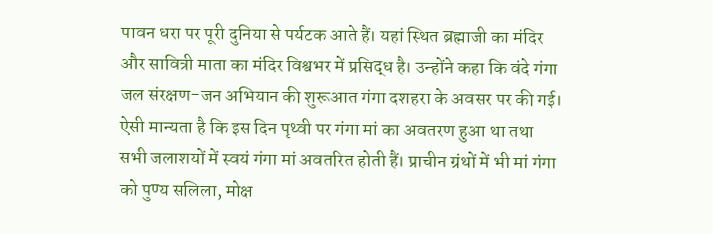पावन धरा पर पूरी दुनिया से पर्यटक आते हैं। यहां स्थित ब्रह्माजी का मंदिर और सावित्री माता का मंदिर विश्वभर में प्रसिद्ध है। उन्होंने कहा कि वंदे गंगा जल संरक्षण-जन अभियान की शुरूआत गंगा दशहरा के अवसर पर की गई। ऐसी मान्यता है कि इस दिन पृथ्वी पर गंगा मां का अवतरण हुआ था तथा सभी जलाशयों में स्वयं गंगा मां अवतरित होती हैं। प्राचीन ग्रंथों में भी मां गंगा को पुण्य सलिला, मोक्ष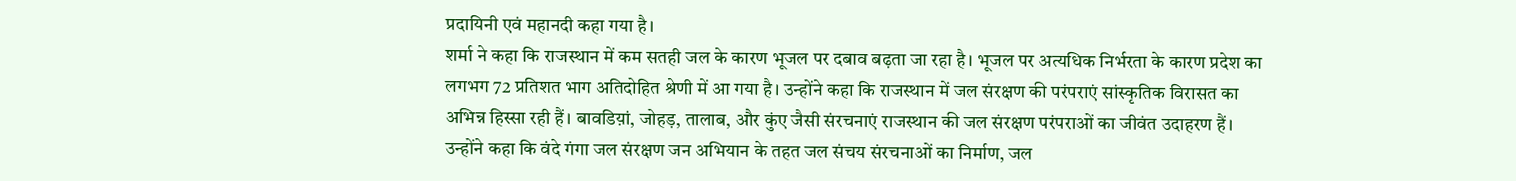प्रदायिनी एवं महानदी कहा गया है।
शर्मा ने कहा कि राजस्थान में कम सतही जल के कारण भूजल पर दबाव बढ़ता जा रहा है। भूजल पर अत्यधिक निर्भरता के कारण प्रदेश का लगभग 72 प्रतिशत भाग अतिदोहित श्रेणी में आ गया है। उन्होंने कहा कि राजस्थान में जल संरक्षण की परंपराएं सांस्कृतिक विरासत का अभिन्न हिस्सा रही हैं। बावडिय़ां, जोहड़, तालाब, और कुंए जैसी संरचनाएं राजस्थान की जल संरक्षण परंपराओं का जीवंत उदाहरण हैं। उन्होंने कहा कि वंदे गंगा जल संरक्षण जन अभियान के तहत जल संचय संरचनाओं का निर्माण, जल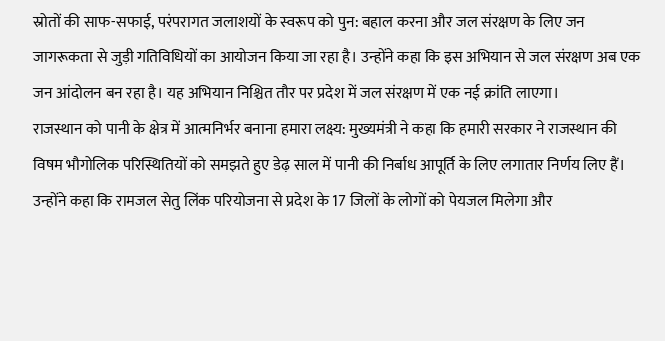स्रोतों की साफ-सफाई, परंपरागत जलाशयों के स्वरूप को पुन: बहाल करना और जल संरक्षण के लिए जन जागरूकता से जुड़ी गतिविधियों का आयोजन किया जा रहा है। उन्होंने कहा कि इस अभियान से जल संरक्षण अब एक जन आंदोलन बन रहा है। यह अभियान निश्चित तौर पर प्रदेश में जल संरक्षण में एक नई क्रांति लाएगा।
राजस्थान को पानी के क्षेत्र में आत्मनिर्भर बनाना हमारा लक्ष्य: मुख्यमंत्री ने कहा कि हमारी सरकार ने राजस्थान की विषम भौगोलिक परिस्थितियों को समझते हुए डेढ़ साल में पानी की निर्बाध आपूर्ति के लिए लगातार निर्णय लिए हैं। उन्होंने कहा कि रामजल सेतु लिंक परियोजना से प्रदेश के 17 जिलों के लोगों को पेयजल मिलेगा और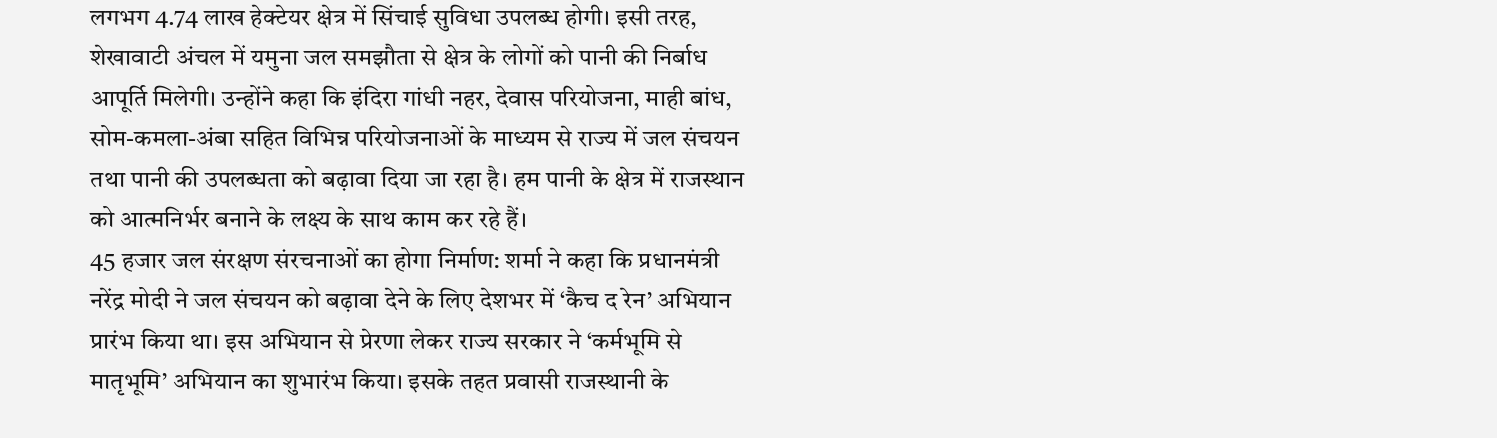लगभग 4.74 लाख हेक्टेयर क्षेत्र में सिंचाई सुविधा उपलब्ध होगी। इसी तरह, शेखावाटी अंचल में यमुना जल समझौता से क्षेत्र के लोगों को पानी की निर्बाध आपूर्ति मिलेगी। उन्होंने कहा कि इंदिरा गांधी नहर, देवास परियोजना, माही बांध, सोम-कमला-अंबा सहित विभिन्न परियोजनाओं के माध्यम से राज्य में जल संचयन तथा पानी की उपलब्धता को बढ़ावा दिया जा रहा है। हम पानी के क्षेत्र में राजस्थान को आत्मनिर्भर बनाने के लक्ष्य के साथ काम कर रहे हैं।
45 हजार जल संरक्षण संरचनाओं का होगा निर्माण: शर्मा ने कहा कि प्रधानमंत्री नरेंद्र मोदी ने जल संचयन को बढ़ावा देने के लिए देशभर में ‘कैच द रेन’ अभियान प्रारंभ किया था। इस अभियान से प्रेरणा लेकर राज्य सरकार ने ‘कर्मभूमि से मातृभूमि’ अभियान का शुभारंभ किया। इसके तहत प्रवासी राजस्थानी के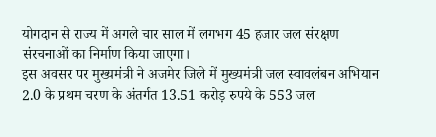योगदान से राज्य में अगले चार साल में लगभग 45 हजार जल संरक्षण संरचनाओं का निर्माण किया जाएगा।
इस अवसर पर मुख्यमंत्री ने अजमेर जिले में मुख्यमंत्री जल स्वावलंबन अभियान 2.0 के प्रथम चरण के अंतर्गत 13.51 करोड़ रुपये के 553 जल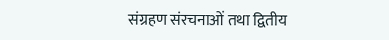संग्रहण संरचनाओं तथा द्वितीय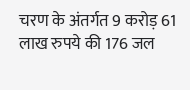चरण के अंतर्गत 9 करोड़ 61 लाख रुपये की 176 जल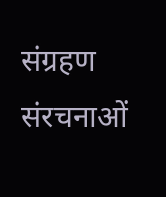संग्रहण संरचनाओं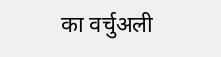का वर्चुअली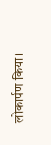लोकार्पण किया।